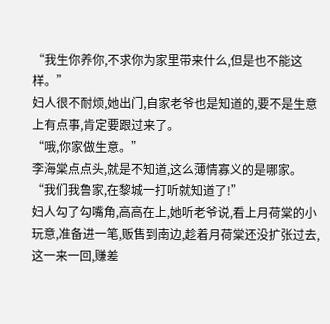“我生你养你,不求你为家里带来什么,但是也不能这样。”
妇人很不耐烦,她出门,自家老爷也是知道的,要不是生意上有点事,肯定要跟过来了。
“哦,你家做生意。”
李海棠点点头,就是不知道,这么薄情寡义的是哪家。
“我们我鲁家,在黎城一打听就知道了!”
妇人勾了勾嘴角,高高在上,她听老爷说,看上月荷棠的小玩意,准备进一笔,贩售到南边,趁着月荷棠还没扩张过去,这一来一回,赚差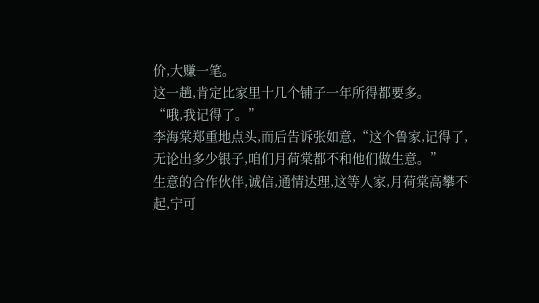价,大赚一笔。
这一趟,肯定比家里十几个铺子一年所得都要多。
“哦,我记得了。”
李海棠郑重地点头,而后告诉张如意,“这个鲁家,记得了,无论出多少银子,咱们月荷棠都不和他们做生意。”
生意的合作伙伴,诚信,通情达理,这等人家,月荷棠高攀不起,宁可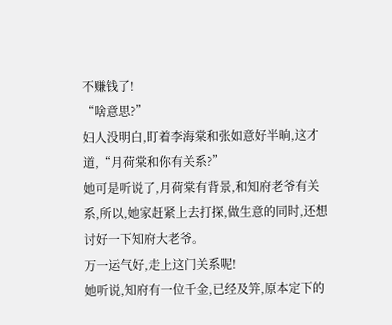不赚钱了!
“啥意思?”
妇人没明白,盯着李海棠和张如意好半晌,这才道,“月荷棠和你有关系?”
她可是听说了,月荷棠有背景,和知府老爷有关系,所以,她家赶紧上去打探,做生意的同时,还想讨好一下知府大老爷。
万一运气好,走上这门关系呢!
她听说,知府有一位千金,已经及笄,原本定下的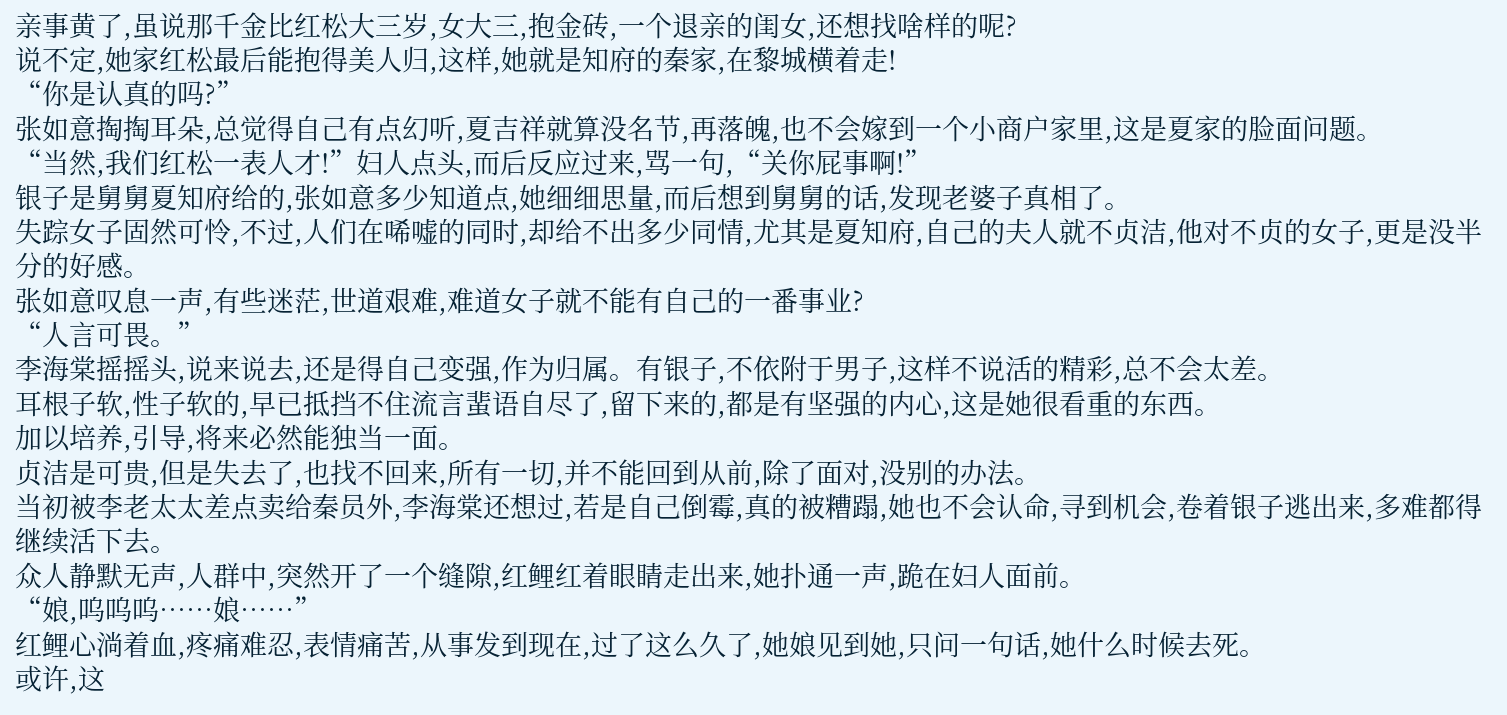亲事黄了,虽说那千金比红松大三岁,女大三,抱金砖,一个退亲的闺女,还想找啥样的呢?
说不定,她家红松最后能抱得美人归,这样,她就是知府的秦家,在黎城横着走!
“你是认真的吗?”
张如意掏掏耳朵,总觉得自己有点幻听,夏吉祥就算没名节,再落魄,也不会嫁到一个小商户家里,这是夏家的脸面问题。
“当然,我们红松一表人才!”妇人点头,而后反应过来,骂一句,“关你屁事啊!”
银子是舅舅夏知府给的,张如意多少知道点,她细细思量,而后想到舅舅的话,发现老婆子真相了。
失踪女子固然可怜,不过,人们在唏嘘的同时,却给不出多少同情,尤其是夏知府,自己的夫人就不贞洁,他对不贞的女子,更是没半分的好感。
张如意叹息一声,有些迷茫,世道艰难,难道女子就不能有自己的一番事业?
“人言可畏。”
李海棠摇摇头,说来说去,还是得自己变强,作为归属。有银子,不依附于男子,这样不说活的精彩,总不会太差。
耳根子软,性子软的,早已抵挡不住流言蜚语自尽了,留下来的,都是有坚强的内心,这是她很看重的东西。
加以培养,引导,将来必然能独当一面。
贞洁是可贵,但是失去了,也找不回来,所有一切,并不能回到从前,除了面对,没别的办法。
当初被李老太太差点卖给秦员外,李海棠还想过,若是自己倒霉,真的被糟蹋,她也不会认命,寻到机会,卷着银子逃出来,多难都得继续活下去。
众人静默无声,人群中,突然开了一个缝隙,红鲤红着眼睛走出来,她扑通一声,跪在妇人面前。
“娘,呜呜呜……娘……”
红鲤心淌着血,疼痛难忍,表情痛苦,从事发到现在,过了这么久了,她娘见到她,只问一句话,她什么时候去死。
或许,这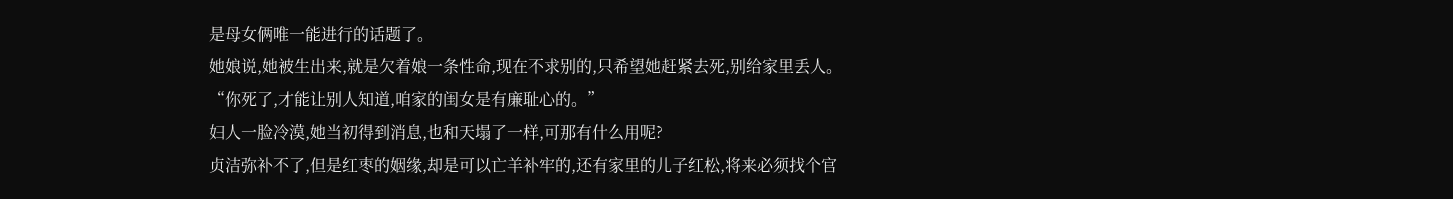是母女俩唯一能进行的话题了。
她娘说,她被生出来,就是欠着娘一条性命,现在不求别的,只希望她赶紧去死,别给家里丢人。
“你死了,才能让别人知道,咱家的闺女是有廉耻心的。”
妇人一脸冷漠,她当初得到消息,也和天塌了一样,可那有什么用呢?
贞洁弥补不了,但是红枣的姻缘,却是可以亡羊补牢的,还有家里的儿子红松,将来必须找个官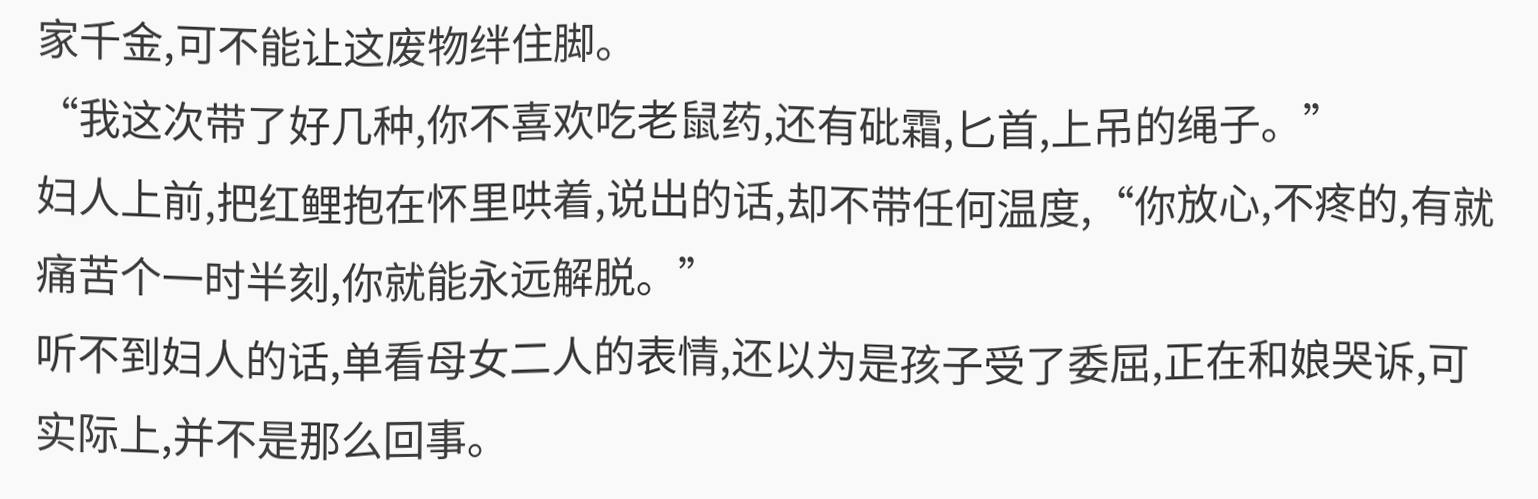家千金,可不能让这废物绊住脚。
“我这次带了好几种,你不喜欢吃老鼠药,还有砒霜,匕首,上吊的绳子。”
妇人上前,把红鲤抱在怀里哄着,说出的话,却不带任何温度,“你放心,不疼的,有就痛苦个一时半刻,你就能永远解脱。”
听不到妇人的话,单看母女二人的表情,还以为是孩子受了委屈,正在和娘哭诉,可实际上,并不是那么回事。